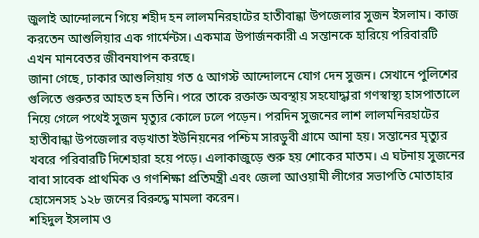জুলাই আন্দোলনে গিয়ে শহীদ হন লালমনিরহাটের হাতীবান্ধা উপজেলার সুজন ইসলাম। কাজ করতেন আশুলিয়ার এক গার্মেন্টস। একমাত্র উপার্জনকারী এ সন্তানকে হারিয়ে পরিবারটি এখন মানবেতর জীবনযাপন করছে।
জানা গেছে, ঢাকার আশুলিয়ায় গত ৫ আগস্ট আন্দোলনে যোগ দেন সুজন। সেখানে পুলিশের গুলিতে গুরুতর আহত হন তিনি। পরে তাকে রক্তাক্ত অবস্থায় সহযোদ্ধারা গণস্বাস্থ্য হাসপাতালে নিয়ে গেলে পথেই সুজন মৃত্যুর কোলে ঢলে পড়েন। পরদিন সুজনের লাশ লালমনিরহাটের হাতীবান্ধা উপজেলার বড়খাতা ইউনিয়নের পশ্চিম সারডুবী গ্রামে আনা হয়। সন্তানের মৃত্যুর খবরে পরিবারটি দিশেহারা হয়ে পড়ে। এলাকাজুড়ে শুরু হয় শোকের মাতম। এ ঘটনায় সুজনের বাবা সাবেক প্রাথমিক ও গণশিক্ষা প্রতিমন্ত্রী এবং জেলা আওয়ামী লীগের সভাপতি মোতাহার হোসেনসহ ১২৮ জনের বিরুদ্ধে মামলা করেন।
শহিদুল ইসলাম ও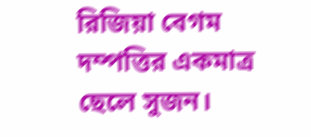রিজিয়া বেগম দম্পত্তির একমাত্র ছেলে সুজন।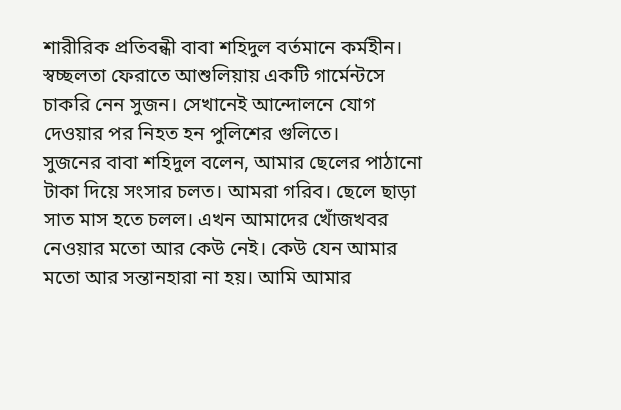শারীরিক প্রতিবন্ধী বাবা শহিদুল বর্তমানে কর্মহীন। স্বচ্ছলতা ফেরাতে আশুলিয়ায় একটি গার্মেন্টসে চাকরি নেন সুজন। সেখানেই আন্দোলনে যোগ দেওয়ার পর নিহত হন পুলিশের গুলিতে।
সুজনের বাবা শহিদুল বলেন, আমার ছেলের পাঠানো টাকা দিয়ে সংসার চলত। আমরা গরিব। ছেলে ছাড়া সাত মাস হতে চলল। এখন আমাদের খোঁজখবর নেওয়ার মতো আর কেউ নেই। কেউ যেন আমার মতো আর সন্তানহারা না হয়। আমি আমার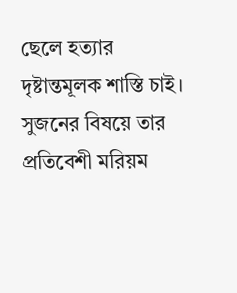ছেলে হত্যার দৃষ্টান্তমূলক শাস্তি চাই।
সুজনের বিষয়ে তার প্রতিবেশী মরিয়ম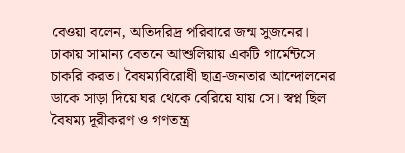বেওয়া বলেন, অতিদরিদ্র পরিবারে জন্ম সুজনের। ঢাকায় সামান্য বেতনে আশুলিয়ায় একটি গার্মেন্টসে চাকরি করত। বৈষম্যবিরোধী ছাত্র-জনতার আন্দোলনের ডাকে সাড়া দিয়ে ঘর থেকে বেরিয়ে যায় সে। স্বপ্ন ছিল বৈষম্য দূরীকরণ ও গণতন্ত্র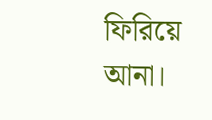ফিরিয়ে আনা।